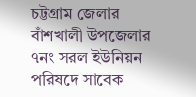চট্টগ্রাম জেলার বাঁশখালী উপজেলার ৭নং সরল ইউনিয়ন পরিষদে সাবেক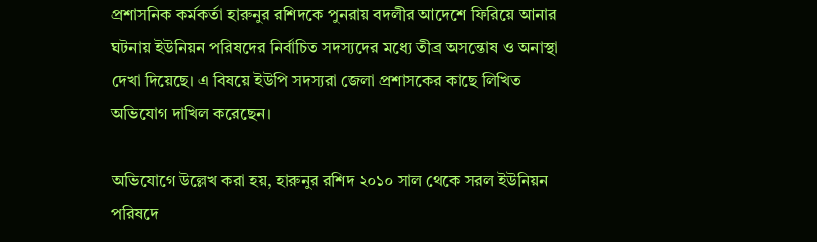প্রশাসনিক কর্মকর্তা হারুনুর রশিদকে পুনরায় বদলীর আদেশে ফিরিয়ে আনার ঘটনায় ইউনিয়ন পরিষদের নির্বাচিত সদস্যদের মধ্যে তীব্র অসন্তোষ ও অনাস্থা দেখা দিয়েছে। এ বিষয়ে ইউপি সদস্যরা জেলা প্রশাসকের কাছে লিখিত অভিযোগ দাখিল করেছেন।

অভিযোগে উল্লেখ করা হয়, হারুনুর রশিদ ২০১০ সাল থেকে সরল ইউনিয়ন পরিষদে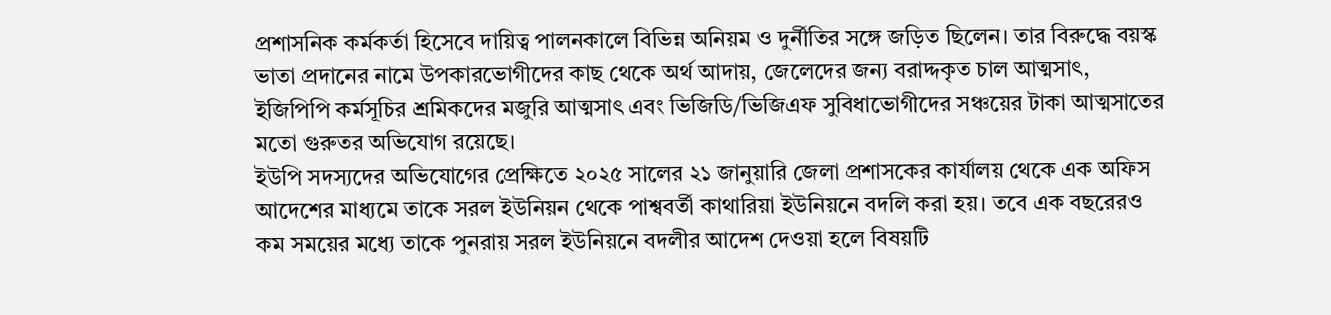প্রশাসনিক কর্মকর্তা হিসেবে দায়িত্ব পালনকালে বিভিন্ন অনিয়ম ও দুর্নীতির সঙ্গে জড়িত ছিলেন। তার বিরুদ্ধে বয়স্ক ভাতা প্রদানের নামে উপকারভোগীদের কাছ থেকে অর্থ আদায়, জেলেদের জন্য বরাদ্দকৃত চাল আত্মসাৎ, ইজিপিপি কর্মসূচির শ্রমিকদের মজুরি আত্মসাৎ এবং ভিজিডি/ভিজিএফ সুবিধাভোগীদের সঞ্চয়ের টাকা আত্মসাতের মতো গুরুতর অভিযোগ রয়েছে।
ইউপি সদস্যদের অভিযোগের প্রেক্ষিতে ২০২৫ সালের ২১ জানুয়ারি জেলা প্রশাসকের কার্যালয় থেকে এক অফিস আদেশের মাধ্যমে তাকে সরল ইউনিয়ন থেকে পাশ্ববর্তী কাথারিয়া ইউনিয়নে বদলি করা হয়। তবে এক বছরেরও কম সময়ের মধ্যে তাকে পুনরায় সরল ইউনিয়নে বদলীর আদেশ দেওয়া হলে বিষয়টি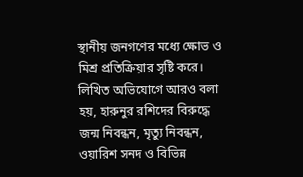স্থানীয় জনগণের মধ্যে ক্ষোভ ও মিশ্র প্রতিক্রিয়ার সৃষ্টি করে।
লিখিত অভিযোগে আরও বলা হয়, হারুনুর রশিদের বিরুদ্ধে জন্ম নিবন্ধন, মৃত্যু নিবন্ধন, ওয়ারিশ সনদ ও বিভিন্ন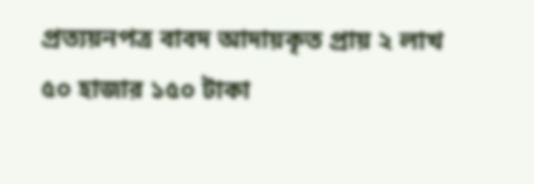প্রত্যয়নপত্র বাবদ আদায়কৃত প্রায় ২ লাখ ৫০ হাজার ১৫০ টাকা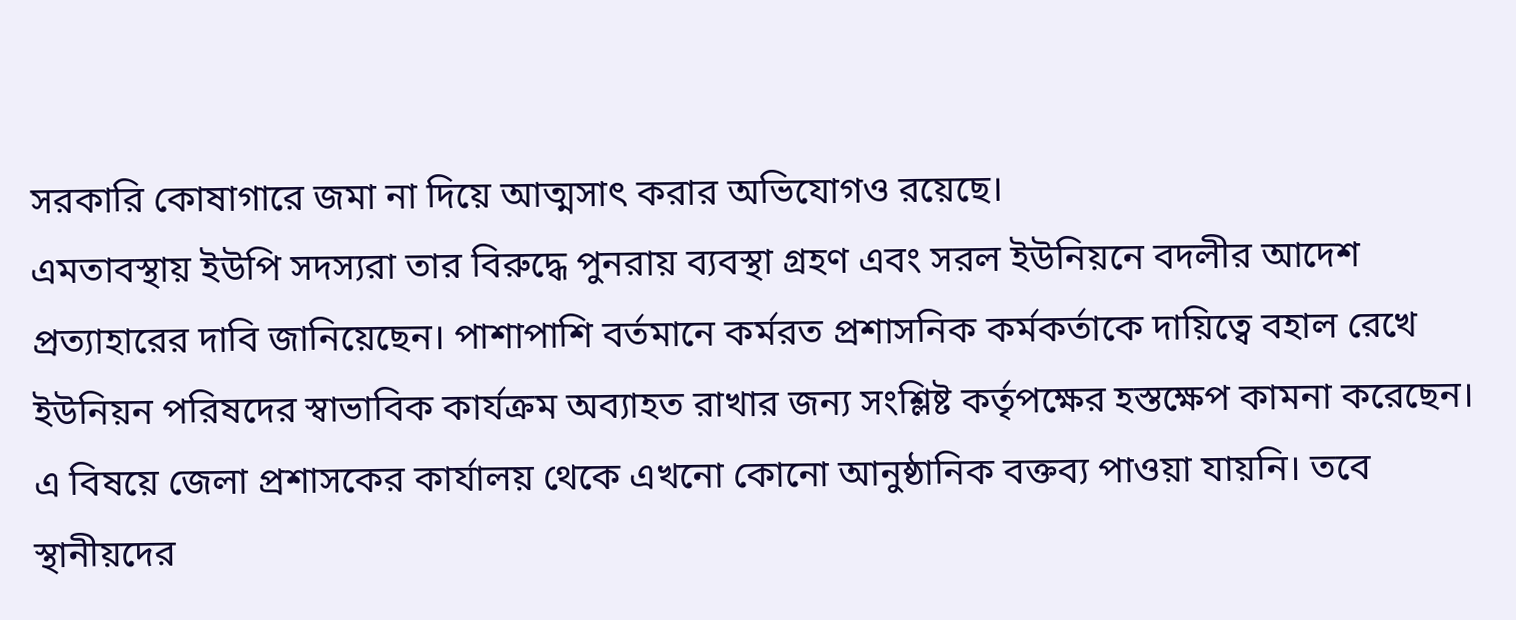সরকারি কোষাগারে জমা না দিয়ে আত্মসাৎ করার অভিযোগও রয়েছে।
এমতাবস্থায় ইউপি সদস্যরা তার বিরুদ্ধে পুনরায় ব্যবস্থা গ্রহণ এবং সরল ইউনিয়নে বদলীর আদেশ প্রত্যাহারের দাবি জানিয়েছেন। পাশাপাশি বর্তমানে কর্মরত প্রশাসনিক কর্মকর্তাকে দায়িত্বে বহাল রেখে ইউনিয়ন পরিষদের স্বাভাবিক কার্যক্রম অব্যাহত রাখার জন্য সংশ্লিষ্ট কর্তৃপক্ষের হস্তক্ষেপ কামনা করেছেন।
এ বিষয়ে জেলা প্রশাসকের কার্যালয় থেকে এখনো কোনো আনুষ্ঠানিক বক্তব্য পাওয়া যায়নি। তবে স্থানীয়দের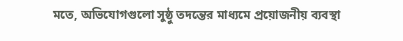মতে, অভিযোগগুলো সুষ্ঠু তদন্তের মাধ্যমে প্রয়োজনীয় ব্যবস্থা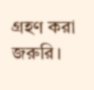গ্রহণ করা জরুরি।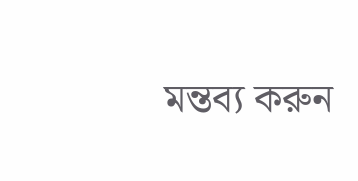মন্তব্য করুন